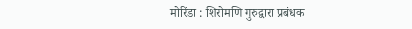मोरिंडा : शिरोमणि गुरुद्वारा प्रबंधक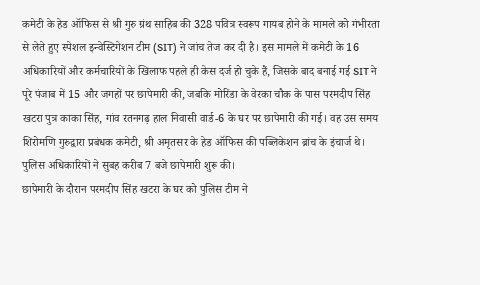कमेटी के हेड ऑफिस से श्री गुरु ग्रंथ साहिब की 328 पवित्र स्वरूप गायब होने के मामले को गंभीरता से लेते हुए स्पेशल इन्वेस्टिगेशन टीम (SIT) ने जांच तेज कर दी है। इस मामले में कमेटी के 16 अधिकारियों और कर्मचारियों के खिलाफ पहले ही केस दर्ज हो चुके हैं, जिसके बाद बनाई गई SIT ने पूरे पंजाब में 15 और जगहों पर छापेमारी की, जबकि मोरिंडा के वेरका चौक के पास परमदीप सिंह खटरा पुत्र काका सिंह, गांव रतनगढ़ हाल निवासी वार्ड-6 के घर पर छापेमारी की गई। वह उस समय शिरोमणि गुरुद्वारा प्रबंधक कमेटी, श्री अमृतसर के हेड ऑफिस की पब्लिकेशन ब्रांच के इंचार्ज थे। पुलिस अधिकारियों ने सुबह करीब 7 बजे छापेमारी शुरू की।
छापेमारी के दौरान परमदीप सिंह खटरा के घर को पुलिस टीम ने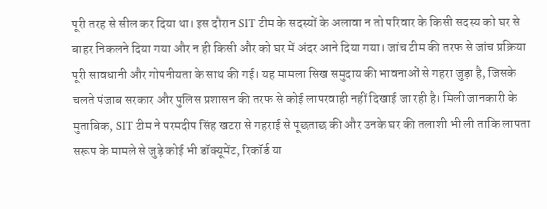पूरी तरह से सील कर दिया था। इस दौरान SIT टीम के सदस्यों के अलावा न तो परिवार के किसी सदस्य को घर से बाहर निकलने दिया गया और न ही किसी और को घर में अंदर आने दिया गया। जांच टीम की तरफ से जांच प्रक्रिया पूरी सावधानी और गोपनीयता के साथ की गई। यह मामला सिख समुदाय की भावनाओं से गहरा जुड़ा है, जिसके चलते पंजाब सरकार और पुलिस प्रशासन की तरफ से कोई लापरवाही नहीं दिखाई जा रही है। मिली जानकारी के मुताबिक, SIT टीम ने परमदीप सिंह खटरा से गहराई से पूछताछ की और उनके घर की तलाशी भी ली ताकि लापता सरूप के मामले से जुड़े कोई भी डॉक्यूमेंट, रिकॉर्ड या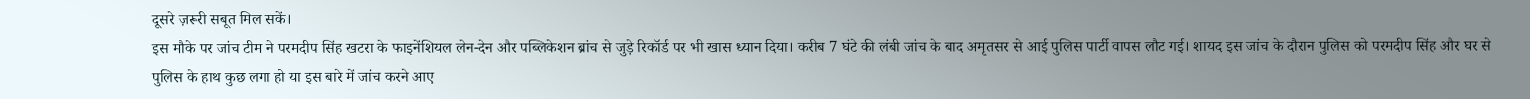दूसरे ज़रूरी सबूत मिल सकें।
इस मौके पर जांच टीम ने परमदीप सिंह खटरा के फाइनेंशियल लेन-देन और पब्लिकेशन ब्रांच से जुड़े रिकॉर्ड पर भी खास ध्यान दिया। करीब 7 घंटे की लंबी जांच के बाद अमृतसर से आई पुलिस पार्टी वापस लौट गई। शायद इस जांच के दौरान पुलिस को परमदीप सिंह और घर से पुलिस के हाथ कुछ लगा हो या इस बारे में जांच करने आए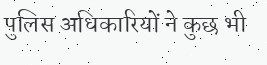पुलिस अधिकारियों ने कुछ भी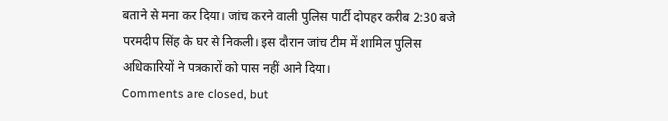बताने से मना कर दिया। जांच करने वाली पुलिस पार्टी दोपहर करीब 2:30 बजे परमदीप सिंह के घर से निकली। इस दौरान जांच टीम में शामिल पुलिस अधिकारियों ने पत्रकारों को पास नहीं आने दिया।
Comments are closed, but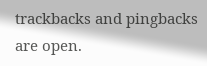trackbacks and pingbacks are open.